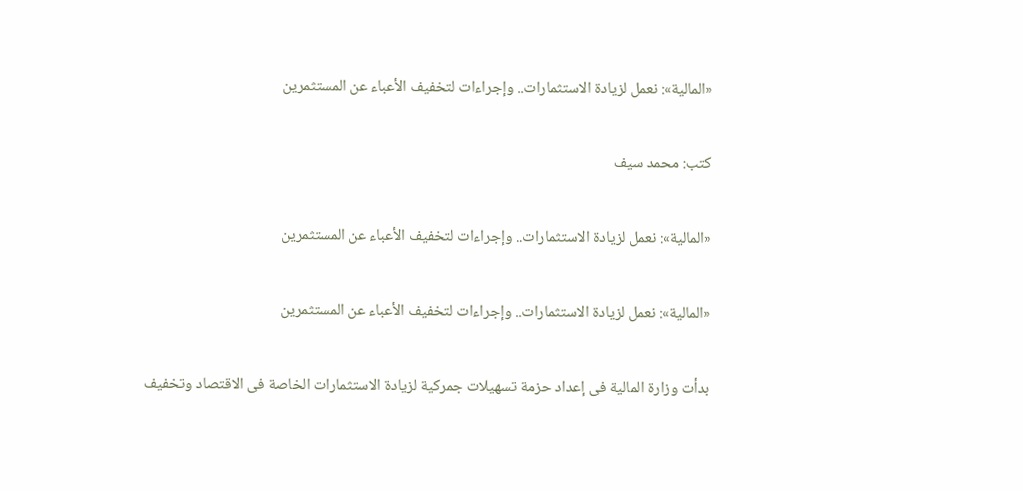«المالية»: نعمل لزيادة الاستثمارات.. وإجراءات لتخفيف الأعباء عن المستثمرين

كتب: محمد سيف

«المالية»: نعمل لزيادة الاستثمارات.. وإجراءات لتخفيف الأعباء عن المستثمرين

«المالية»: نعمل لزيادة الاستثمارات.. وإجراءات لتخفيف الأعباء عن المستثمرين

بدأت وزارة المالية فى إعداد حزمة تسهيلات جمركية لزيادة الاستثمارات الخاصة فى الاقتصاد وتخفيف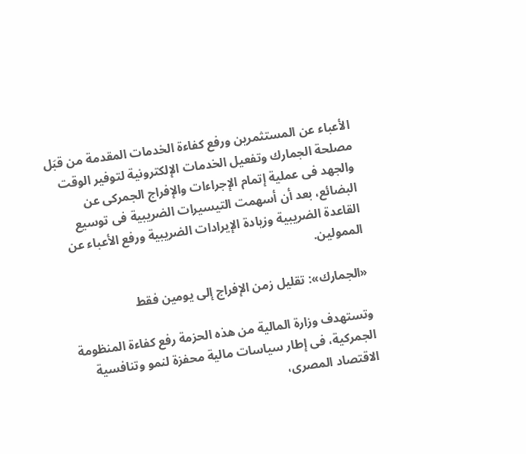الأعباء عن المستثمرين ورفع كفاءة الخدمات المقدمة من قبَل مصلحة الجمارك وتفعيل الخدمات الإلكترونية لتوفير الوقت والجهد فى عملية إتمام الإجراءات والإفراج الجمركى عن البضائع، بعد أن أسهمت التيسيرات الضريبية فى توسيع القاعدة الضريبية وزيادة الإيرادات الضريبية ورفع الأعباء عن الممولين.

«الجمارك»: تقليل زمن الإفراج إلى يومين فقط

وتستهدف وزارة المالية من هذه الحزمة رفع كفاءة المنظومة الجمركية، فى إطار سياسات مالية محفزة لنمو وتنافسية الاقتصاد المصرى،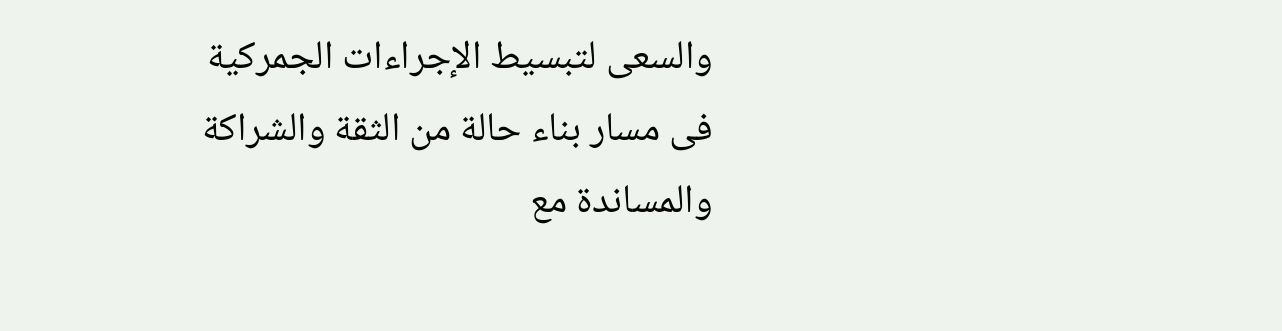والسعى لتبسيط الإجراءات الجمركية فى مسار بناء حالة من الثقة والشراكة والمساندة مع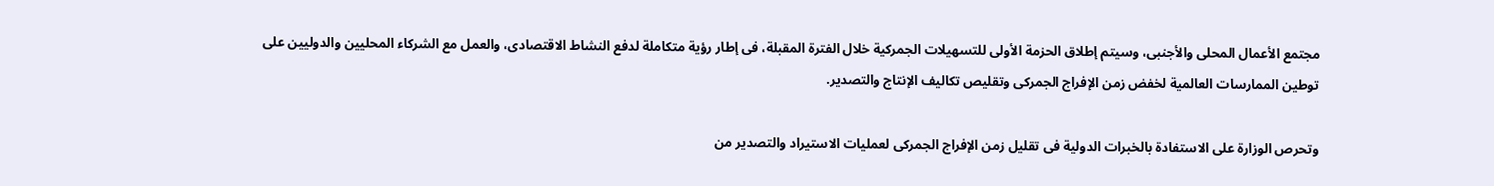مجتمع الأعمال المحلى والأجنبى، وسيتم إطلاق الحزمة الأولى للتسهيلات الجمركية خلال الفترة المقبلة، فى إطار رؤية متكاملة لدفع النشاط الاقتصادى، والعمل مع الشركاء المحليين والدوليين على توطين الممارسات العالمية لخفض زمن الإفراج الجمركى وتقليص تكاليف الإنتاج والتصدير.

وتحرص الوزارة على الاستفادة بالخبرات الدولية فى تقليل زمن الإفراج الجمركى لعمليات الاستيراد والتصدير من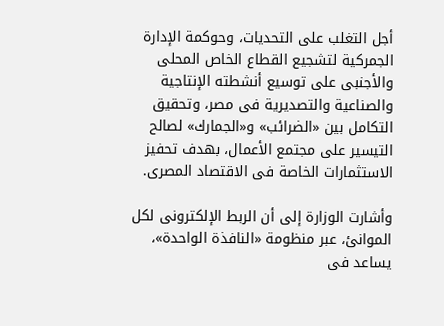أجل التغلب على التحديات، وحوكمة الإدارة الجمركية لتشجيع القطاع الخاص المحلى والأجنبى على توسيع أنشطته الإنتاجية والصناعية والتصديرية فى مصر، وتحقيق التكامل بين «الضرائب» و«الجمارك» لصالح التيسير على مجتمع الأعمال، بهدف تحفيز الاستثمارات الخاصة فى الاقتصاد المصرى.

وأشارت الوزارة إلى أن الربط الإلكترونى لكل الموانئ، عبر منظومة «النافذة الواحدة»، يساعد فى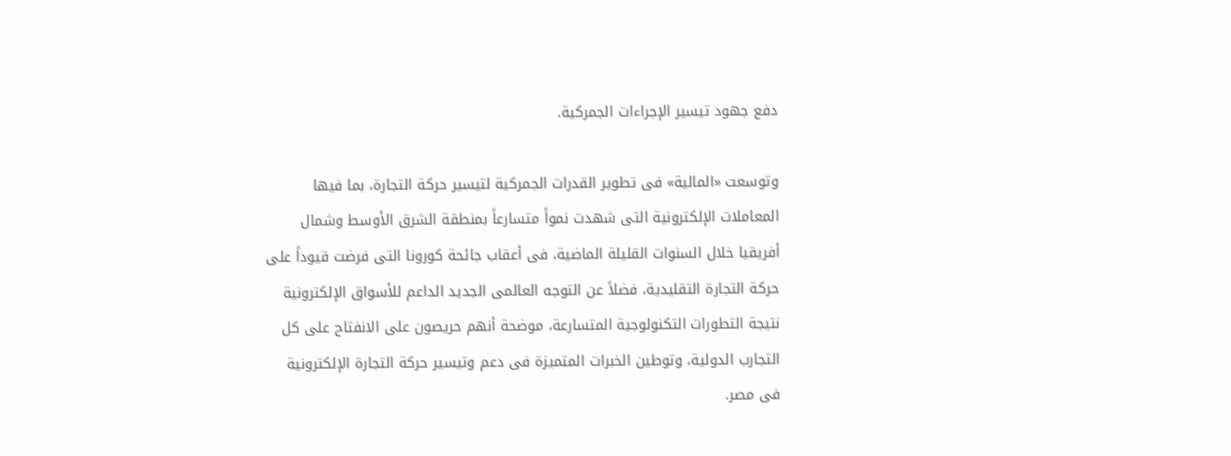دفع جهود تيسير الإجراءات الجمركية.

وتوسعت «المالية» فى تطوير القدرات الجمركية لتيسير حركة التجارة، بما فيها المعاملات الإلكترونية التى شهدت نمواً متسارعاً بمنطقة الشرق الأوسط وشمال أفريقيا خلال السنوات القليلة الماضية، فى أعقاب جائحة كورونا التى فرضت قيوداً على حركة التجارة التقليدية، فضلاً عن التوجه العالمى الجديد الداعم للأسواق الإلكترونية نتيجة التطورات التكنولوجية المتسارعة، موضحة أنهم حريصون على الانفتاح على كل التجارب الدولية، وتوطين الخبرات المتميزة فى دعم وتيسير حركة التجارة الإلكترونية فى مصر.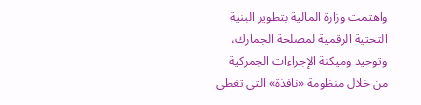واهتمت وزارة المالية بتطوير البنية التحتية الرقمية لمصلحة الجمارك، وتوحيد وميكنة الإجراءات الجمركية من خلال منظومة «نافذة» التى تغطى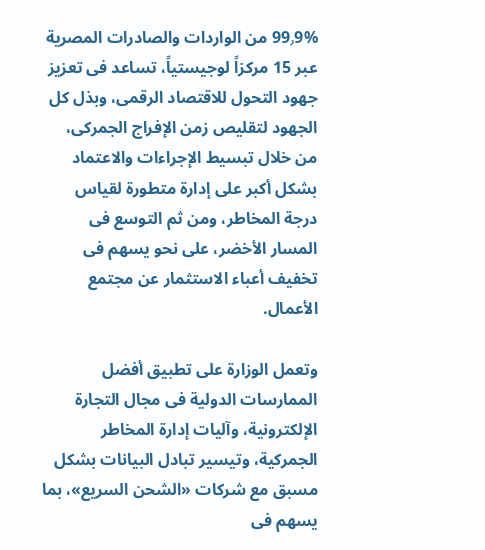99٫9% من الواردات والصادرات المصرية عبر 15 مركزاً لوجيستياً، تساعد فى تعزيز جهود التحول للاقتصاد الرقمى، وبذل كل الجهود لتقليص زمن الإفراج الجمركى، من خلال تبسيط الإجراءات والاعتماد بشكل أكبر على إدارة متطورة لقياس درجة المخاطر، ومن ثم التوسع فى المسار الأخضر، على نحو يسهم فى تخفيف أعباء الاستثمار عن مجتمع الأعمال.

وتعمل الوزارة على تطبيق أفضل الممارسات الدولية فى مجال التجارة الإلكترونية، وآليات إدارة المخاطر الجمركية، وتيسير تبادل البيانات بشكل مسبق مع شركات «الشحن السريع»، بما يسهم فى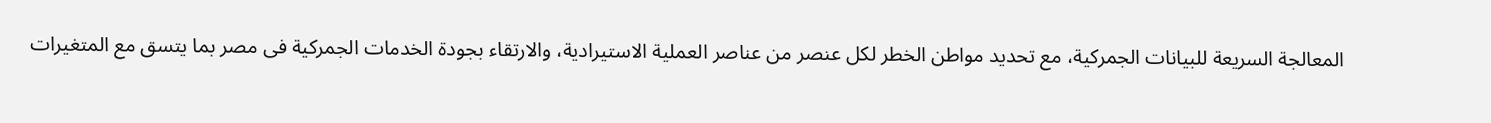المعالجة السريعة للبيانات الجمركية، مع تحديد مواطن الخطر لكل عنصر من عناصر العملية الاستيرادية، والارتقاء بجودة الخدمات الجمركية فى مصر بما يتسق مع المتغيرات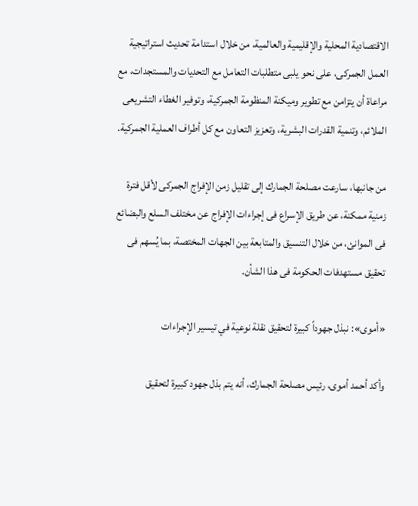الاقتصادية المحلية والإقليمية والعالمية، من خلال استدامة تحديث استراتيجية العمل الجمركى، على نحو يلبى متطلبات التعامل مع التحديات والمستجدات، مع مراعاة أن يتزامن مع تطوير وميكنة المنظومة الجمركية، وتوفير الغطاء التشريعى الملائم، وتنمية القدرات البشرية، وتعزيز التعاون مع كل أطراف العملية الجمركية.

من جانبها، سارعت مصلحة الجمارك إلى تقليل زمن الإفراج الجمركى لأقل فترة زمنية ممكنة، عن طريق الإسراع فى إجراءات الإفراج عن مختلف السلع والبضائع فى الموانئ، من خلال التنسيق والمتابعة بين الجهات المختصة، بما يُسهم فى تحقيق مستهدفات الحكومة فى هذا الشأن.

«أموى»: نبذل جهوداً كبيرة لتحقيق نقلة نوعية في تيسير الإجراءات

وأكد أحمد أموى، رئيس مصلحة الجمارك، أنه يتم بذل جهود كبيرة لتحقيق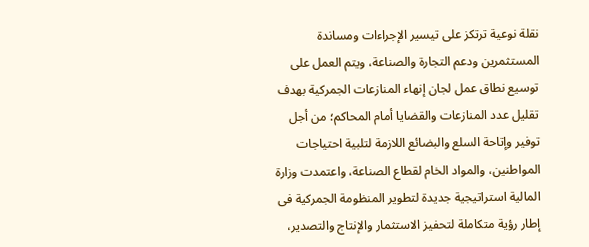نقلة نوعية ترتكز على تيسير الإجراءات ومساندة المستثمرين ودعم التجارة والصناعة، ويتم العمل على توسيع نطاق عمل لجان إنهاء المنازعات الجمركية بهدف تقليل عدد المنازعات والقضايا أمام المحاكم؛ من أجل توفير وإتاحة السلع والبضائع اللازمة لتلبية احتياجات المواطنين، والمواد الخام لقطاع الصناعة، واعتمدت وزارة المالية استراتيجية جديدة لتطوير المنظومة الجمركية فى إطار رؤية متكاملة لتحفيز الاستثمار والإنتاج والتصدير،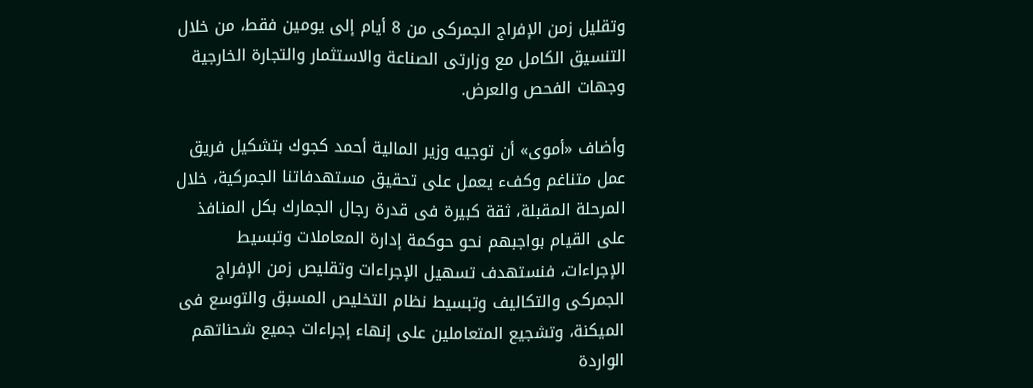وتقليل زمن الإفراج الجمركى من 8 أيام إلى يومين فقط، من خلال التنسيق الكامل مع وزارتى الصناعة والاستثمار والتجارة الخارجية وجهات الفحص والعرض.

وأضاف «أموى» أن توجيه وزير المالية أحمد كجوك بتشكيل فريق عمل متناغم وكفء يعمل على تحقيق مستهدفاتنا الجمركية، خلال المرحلة المقبلة، ثقة كبيرة فى قدرة رجال الجمارك بكل المنافذ على القيام بواجبهم نحو حوكمة إدارة المعاملات وتبسيط الإجراءات، فنستهدف تسهيل الإجراءات وتقليص زمن الإفراج الجمركى والتكاليف وتبسيط نظام التخليص المسبق والتوسع فى الميكنة، وتشجيع المتعاملين على إنهاء إجراءات جميع شحناتهم الواردة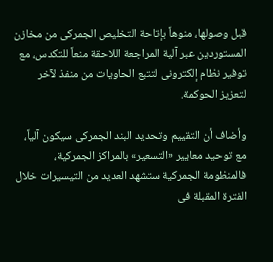قبل وصولها، منوهاً بإتاحة التخليص الجمركى من مخازن المستوردين عبر آلية المراجعة اللاحقة منعاً للتكدس، مع توفير نظام إلكترونى لتتبع الحاويات من منفذ لآخر لتعزيز الحوكمة.

وأضاف أن التقييم وتحديد البند الجمركى سيكون آلياً، مع توحيد معايير «التسعير» بالمراكز الجمركية، فالمنظومة الجمركية ستشهد العديد من التيسيرات خلال الفترة المقبلة فى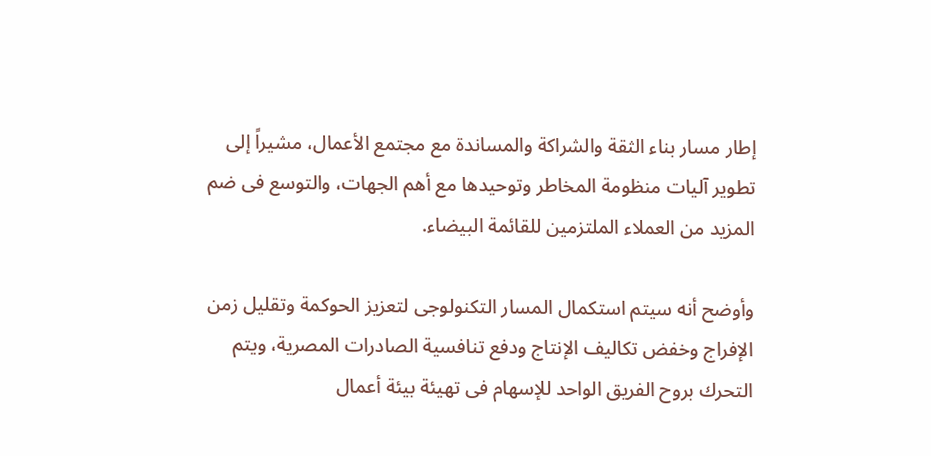إطار مسار بناء الثقة والشراكة والمساندة مع مجتمع الأعمال، مشيراً إلى تطوير آليات منظومة المخاطر وتوحيدها مع أهم الجهات، والتوسع فى ضم المزيد من العملاء الملتزمين للقائمة البيضاء.

وأوضح أنه سيتم استكمال المسار التكنولوجى لتعزيز الحوكمة وتقليل زمن الإفراج وخفض تكاليف الإنتاج ودفع تنافسية الصادرات المصرية، ويتم التحرك بروح الفريق الواحد للإسهام فى تهيئة بيئة أعمال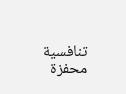تنافسية محفزة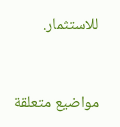للاستثمار.


مواضيع متعلقة